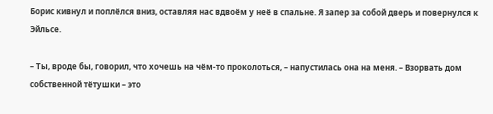Борис кивнул и поплёлся вниз, оставляя нас вдвоём у неё в спальне. Я запер за собой дверь и повернулся к Эйльсе.

– Ты, вроде бы, говорил, что хочешь на чём-то проколоться, – напустилась она на меня. – Взорвать дом собственной тётушки – это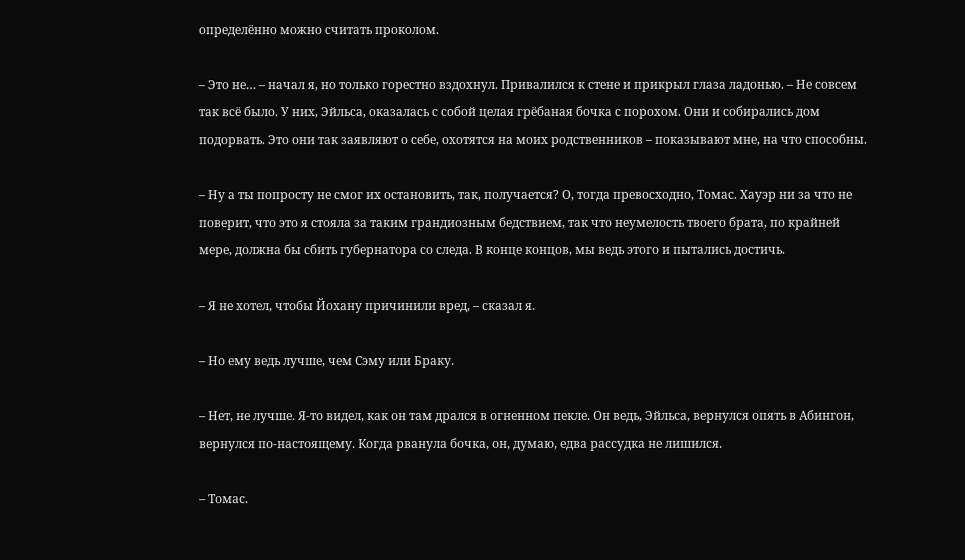определённо можно считать проколом.

– Это не… – начал я, но только горестно вздохнул. Привалился к стене и прикрыл глаза ладонью. – Не совсем так всё было. У них, Эйльса, оказалась с собой целая грёбаная бочка с порохом. Они и собирались дом подорвать. Это они так заявляют о себе, охотятся на моих родственников – показывают мне, на что способны.

– Ну а ты попросту не смог их остановить, так, получается? О, тогда превосходно, Томас. Хауэр ни за что не поверит, что это я стояла за таким грандиозным бедствием, так что неумелость твоего брата, по крайней мере, должна бы сбить губернатора со следа. В конце концов, мы ведь этого и пытались достичь.

– Я не хотел, чтобы Йохану причинили вред, – сказал я.

– Но ему ведь лучше, чем Сэму или Браку.

– Нет, не лучше. Я-то видел, как он там дрался в огненном пекле. Он ведь, Эйльса, вернулся опять в Абингон, вернулся по-настоящему. Когда рванула бочка, он, думаю, едва рассудка не лишился.

– Томас.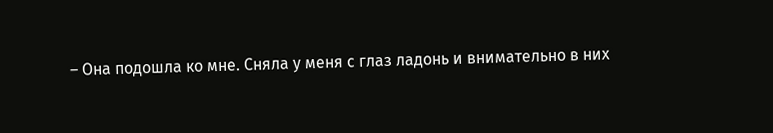– Она подошла ко мне. Сняла у меня с глаз ладонь и внимательно в них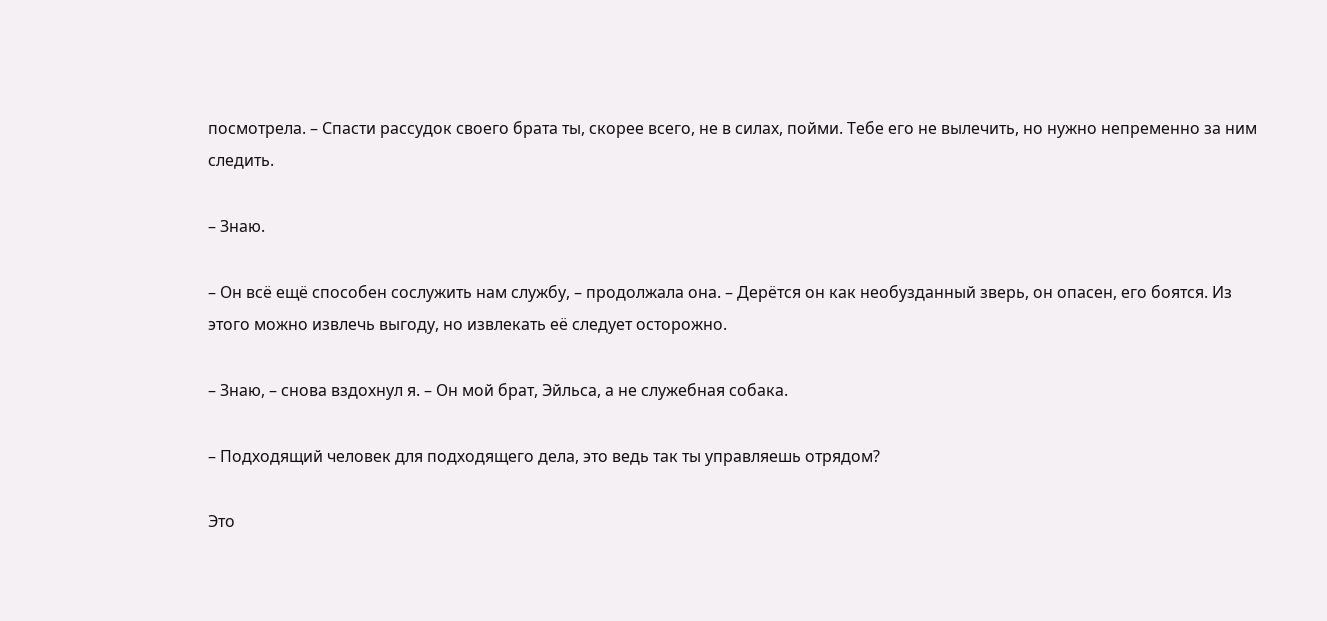посмотрела. – Спасти рассудок своего брата ты, скорее всего, не в силах, пойми. Тебе его не вылечить, но нужно непременно за ним следить.

– Знаю.

– Он всё ещё способен сослужить нам службу, – продолжала она. – Дерётся он как необузданный зверь, он опасен, его боятся. Из этого можно извлечь выгоду, но извлекать её следует осторожно.

– Знаю, – снова вздохнул я. – Он мой брат, Эйльса, а не служебная собака.

– Подходящий человек для подходящего дела, это ведь так ты управляешь отрядом?

Это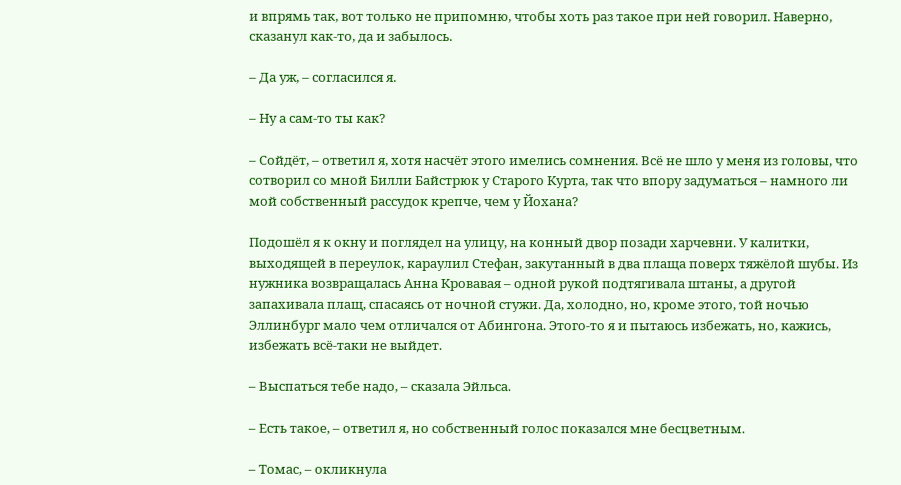и впрямь так, вот только не припомню, чтобы хоть раз такое при ней говорил. Наверно, сказанул как-то, да и забылось.

– Да уж, – согласился я.

– Ну а сам-то ты как?

– Сойдёт, – ответил я, хотя насчёт этого имелись сомнения. Всё не шло у меня из головы, что сотворил со мной Билли Байстрюк у Старого Курта, так что впору задуматься – намного ли мой собственный рассудок крепче, чем у Йохана?

Подошёл я к окну и поглядел на улицу, на конный двор позади харчевни. У калитки, выходящей в переулок, караулил Стефан, закутанный в два плаща поверх тяжёлой шубы. Из нужника возвращалась Анна Кровавая – одной рукой подтягивала штаны, а другой запахивала плащ, спасаясь от ночной стужи. Да, холодно, но, кроме этого, той ночью Эллинбург мало чем отличался от Абингона. Этого-то я и пытаюсь избежать, но, кажись, избежать всё-таки не выйдет.

– Выспаться тебе надо, – сказала Эйльса.

– Есть такое, – ответил я, но собственный голос показался мне бесцветным.

– Томас, – окликнула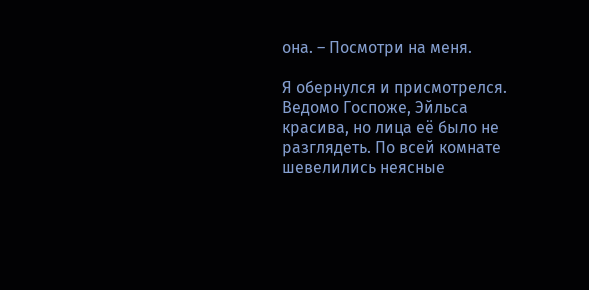она. – Посмотри на меня.

Я обернулся и присмотрелся. Ведомо Госпоже, Эйльса красива, но лица её было не разглядеть. По всей комнате шевелились неясные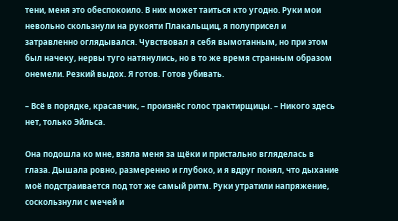тени, меня это обеспокоило. В них может таиться кто угодно. Руки мои невольно скользнули на рукояти Плакальщиц, я полуприсел и затравленно оглядывался. Чувствовал я себя вымотанным, но при этом был начеку, нервы туго натянулись, но в то же время странным образом онемели. Резкий выдох. Я готов. Готов убивать.

– Всё в порядке, красавчик, – произнёс голос трактирщицы. – Никого здесь нет, только Эйльса.

Она подошла ко мне, взяла меня за щёки и пристально вгляделась в глаза. Дышала ровно, размеренно и глубоко, и я вдруг понял, что дыхание моё подстраивается под тот же самый ритм. Руки утратили напряжение, соскользнули с мечей и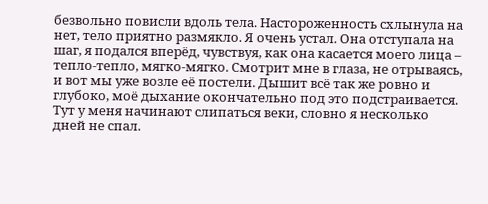безвольно повисли вдоль тела. Настороженность схлынула на нет, тело приятно размякло. Я очень устал. Она отступала на шаг, я подался вперёд, чувствуя, как она касается моего лица – тепло-тепло, мягко-мягко. Смотрит мне в глаза, не отрываясь, и вот мы уже возле её постели. Дышит всё так же ровно и глубоко, моё дыхание окончательно под это подстраивается. Тут у меня начинают слипаться веки, словно я несколько дней не спал.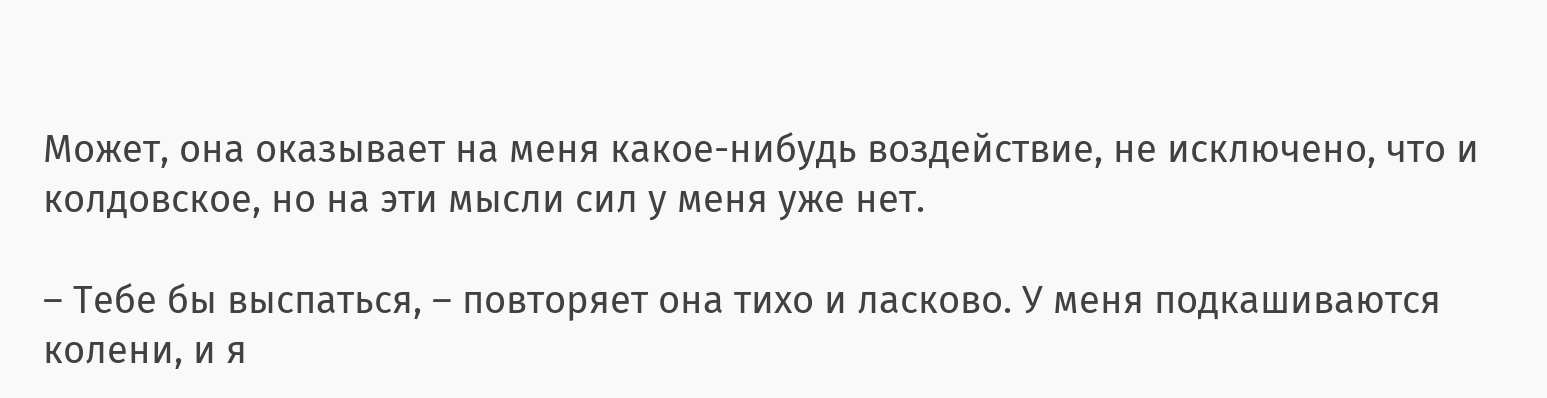Может, она оказывает на меня какое-нибудь воздействие, не исключено, что и колдовское, но на эти мысли сил у меня уже нет.

– Тебе бы выспаться, – повторяет она тихо и ласково. У меня подкашиваются колени, и я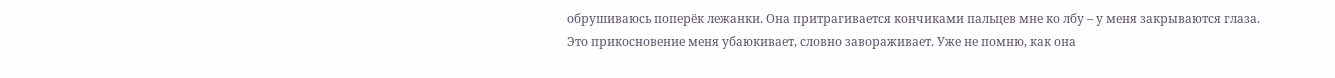обрушиваюсь поперёк лежанки. Она притрагивается кончиками пальцев мне ко лбу – у меня закрываются глаза. Это прикосновение меня убаюкивает, словно завораживает. Уже не помню, как она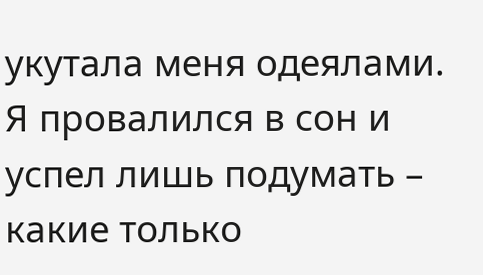укутала меня одеялами. Я провалился в сон и успел лишь подумать – какие только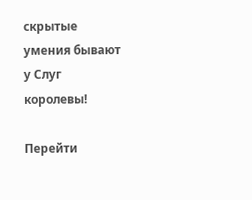скрытые умения бывают у Слуг королевы!

Перейти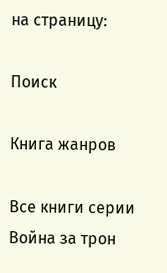на страницу:

Поиск

Книга жанров

Все книги серии Война за трон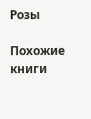Розы

Похожие книги